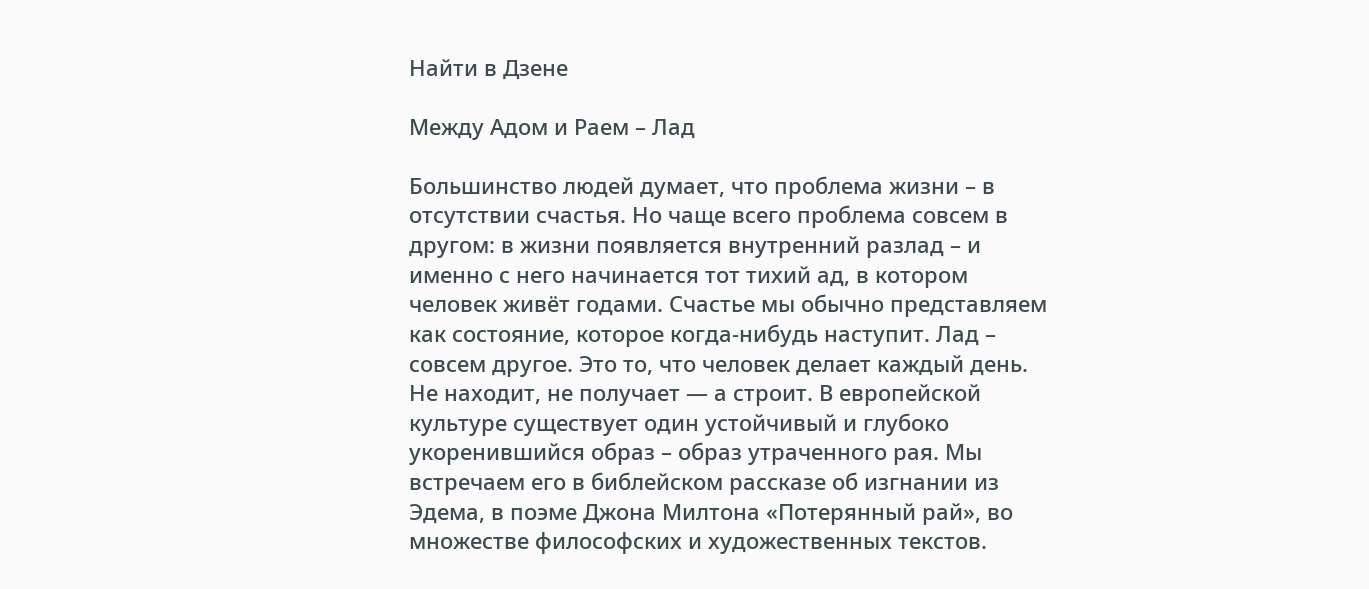Найти в Дзене

Между Адом и Раем – Лад

Большинство людей думает, что проблема жизни – в отсутствии счастья. Но чаще всего проблема совсем в другом: в жизни появляется внутренний разлад – и именно с него начинается тот тихий ад, в котором человек живёт годами. Счастье мы обычно представляем как состояние, которое когда-нибудь наступит. Лад – совсем другое. Это то, что человек делает каждый день. Не находит, не получает — а строит. В европейской культуре существует один устойчивый и глубоко укоренившийся образ – образ утраченного рая. Мы встречаем его в библейском рассказе об изгнании из Эдема, в поэме Джона Милтона «Потерянный рай», во множестве философских и художественных текстов.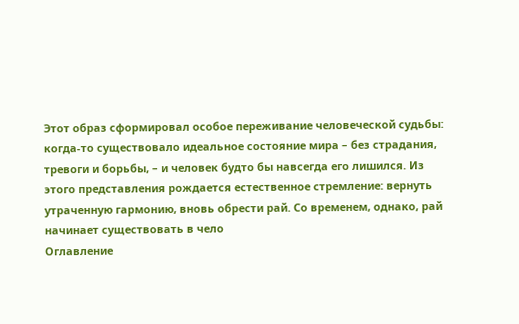Этот образ сформировал особое переживание человеческой судьбы: когда-то существовало идеальное состояние мира – без страдания, тревоги и борьбы, – и человек будто бы навсегда его лишился. Из этого представления рождается естественное стремление: вернуть утраченную гармонию, вновь обрести рай. Со временем, однако, рай начинает существовать в чело
Оглавление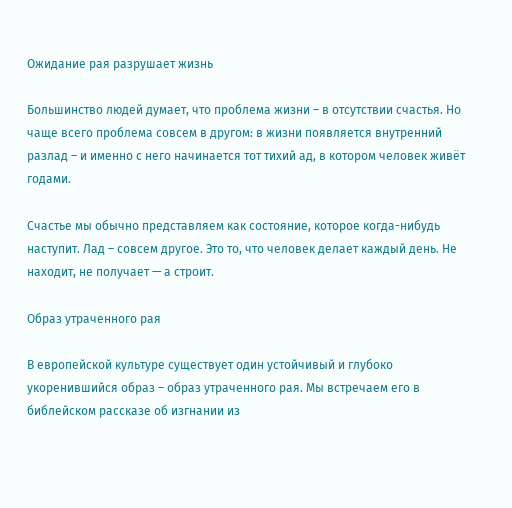Ожидание рая разрушает жизнь

Большинство людей думает, что проблема жизни – в отсутствии счастья. Но чаще всего проблема совсем в другом: в жизни появляется внутренний разлад – и именно с него начинается тот тихий ад, в котором человек живёт годами.

Счастье мы обычно представляем как состояние, которое когда-нибудь наступит. Лад – совсем другое. Это то, что человек делает каждый день. Не находит, не получает — а строит.

Образ утраченного рая

В европейской культуре существует один устойчивый и глубоко укоренившийся образ – образ утраченного рая. Мы встречаем его в библейском рассказе об изгнании из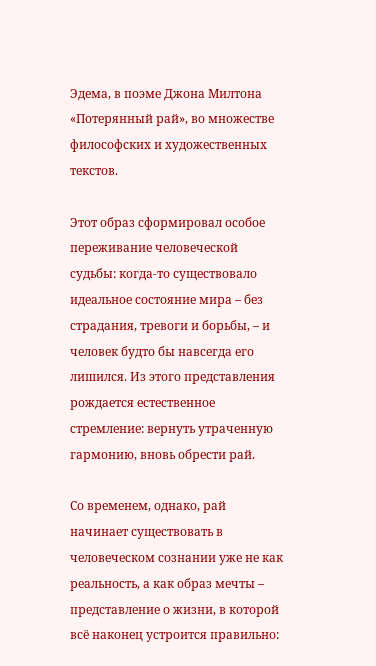Эдема, в поэме Джона Милтона «Потерянный рай», во множестве философских и художественных текстов.

Этот образ сформировал особое переживание человеческой судьбы: когда-то существовало идеальное состояние мира – без страдания, тревоги и борьбы, – и человек будто бы навсегда его лишился. Из этого представления рождается естественное стремление: вернуть утраченную гармонию, вновь обрести рай.

Со временем, однако, рай начинает существовать в человеческом сознании уже не как реальность, а как образ мечты – представление о жизни, в которой всё наконец устроится правильно: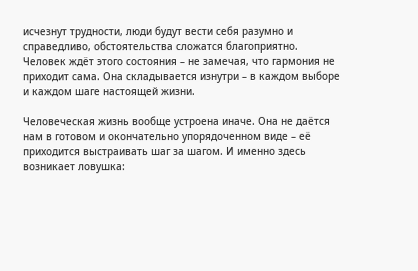исчезнут трудности, люди будут вести себя разумно и справедливо, обстоятельства сложатся благоприятно. Человек ждёт этого состояния – не замечая, что гармония не приходит сама. Она складывается изнутри – в каждом выборе и каждом шаге настоящей жизни.

Человеческая жизнь вообще устроена иначе. Она не даётся нам в готовом и окончательно упорядоченном виде – её приходится выстраивать шаг за шагом. И именно здесь возникает ловушка: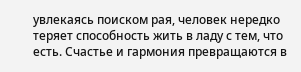увлекаясь поиском рая, человек нередко теряет способность жить в ладу с тем, что есть. Счастье и гармония превращаются в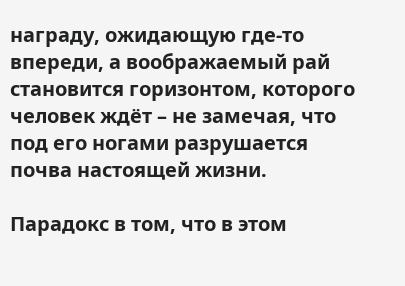награду, ожидающую где-то впереди, а воображаемый рай становится горизонтом, которого человек ждёт – не замечая, что под его ногами разрушается почва настоящей жизни.

Парадокс в том, что в этом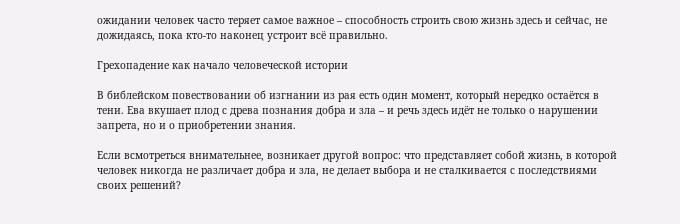ожидании человек часто теряет самое важное – способность строить свою жизнь здесь и сейчас, не дожидаясь, пока кто-то наконец устроит всё правильно.

Грехопадение как начало человеческой истории

В библейском повествовании об изгнании из рая есть один момент, который нередко остаётся в тени. Ева вкушает плод с древа познания добра и зла – и речь здесь идёт не только о нарушении запрета, но и о приобретении знания.

Если всмотреться внимательнее, возникает другой вопрос: что представляет собой жизнь, в которой человек никогда не различает добра и зла, не делает выбора и не сталкивается с последствиями своих решений?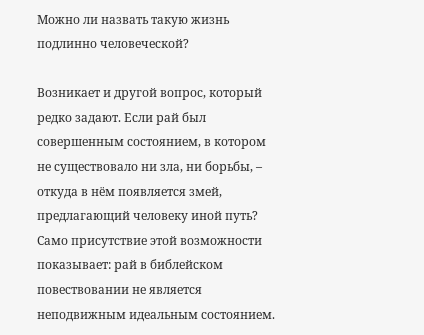Можно ли назвать такую жизнь подлинно человеческой?

Возникает и другой вопрос, который редко задают. Если рай был совершенным состоянием, в котором не существовало ни зла, ни борьбы, – откуда в нём появляется змей, предлагающий человеку иной путь? Само присутствие этой возможности показывает: рай в библейском повествовании не является неподвижным идеальным состоянием.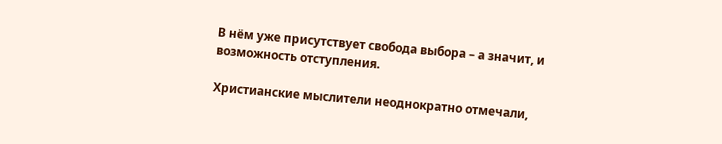В нём уже присутствует свобода выбора – а значит, и возможность отступления.

Христианские мыслители неоднократно отмечали,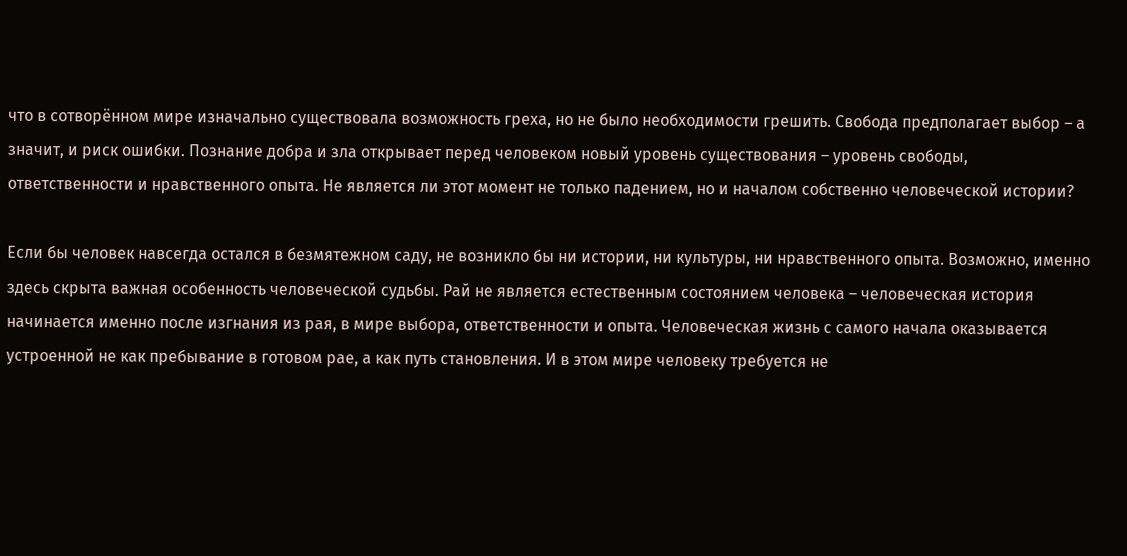что в сотворённом мире изначально существовала возможность греха, но не было необходимости грешить. Свобода предполагает выбор – а значит, и риск ошибки. Познание добра и зла открывает перед человеком новый уровень существования – уровень свободы, ответственности и нравственного опыта. Не является ли этот момент не только падением, но и началом собственно человеческой истории?

Если бы человек навсегда остался в безмятежном саду, не возникло бы ни истории, ни культуры, ни нравственного опыта. Возможно, именно здесь скрыта важная особенность человеческой судьбы. Рай не является естественным состоянием человека – человеческая история начинается именно после изгнания из рая, в мире выбора, ответственности и опыта. Человеческая жизнь с самого начала оказывается устроенной не как пребывание в готовом рае, а как путь становления. И в этом мире человеку требуется не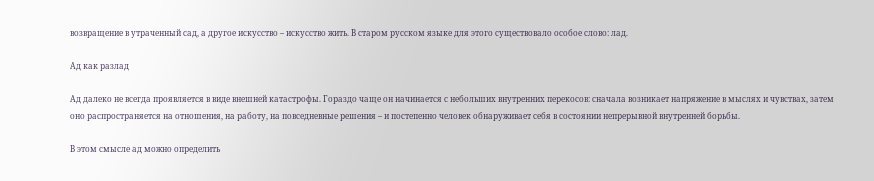возвращение в утраченный сад, а другое искусство – искусство жить. В старом русском языке для этого существовало особое слово: лад.

Ад как разлад

Ад далеко не всегда проявляется в виде внешней катастрофы. Гораздо чаще он начинается с небольших внутренних перекосов: сначала возникает напряжение в мыслях и чувствах, затем оно распространяется на отношения, на работу, на повседневные решения – и постепенно человек обнаруживает себя в состоянии непрерывной внутренней борьбы.

В этом смысле ад можно определить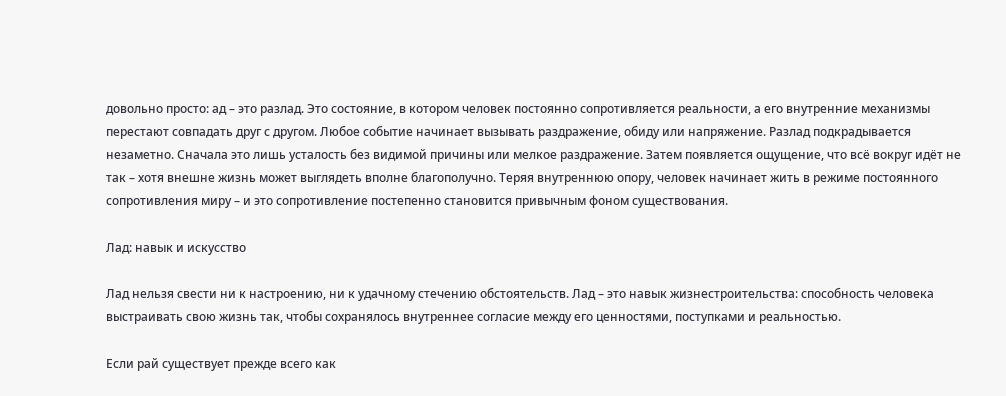довольно просто: ад – это разлад. Это состояние, в котором человек постоянно сопротивляется реальности, а его внутренние механизмы перестают совпадать друг с другом. Любое событие начинает вызывать раздражение, обиду или напряжение. Разлад подкрадывается незаметно. Сначала это лишь усталость без видимой причины или мелкое раздражение. Затем появляется ощущение, что всё вокруг идёт не так – хотя внешне жизнь может выглядеть вполне благополучно. Теряя внутреннюю опору, человек начинает жить в режиме постоянного сопротивления миру – и это сопротивление постепенно становится привычным фоном существования.

Лад: навык и искусство

Лад нельзя свести ни к настроению, ни к удачному стечению обстоятельств. Лад – это навык жизнестроительства: способность человека выстраивать свою жизнь так, чтобы сохранялось внутреннее согласие между его ценностями, поступками и реальностью.

Если рай существует прежде всего как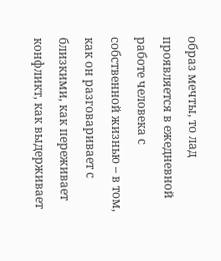образ мечты, то лад проявляется в ежедневной работе человека с собственной жизнью – в том, как он разговаривает с близкими, как переживает конфликт, как выдерживает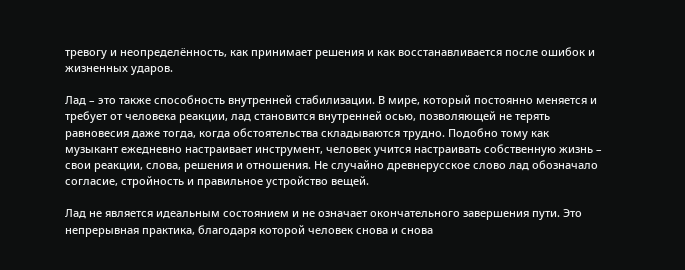тревогу и неопределённость, как принимает решения и как восстанавливается после ошибок и жизненных ударов.

Лад – это также способность внутренней стабилизации. В мире, который постоянно меняется и требует от человека реакции, лад становится внутренней осью, позволяющей не терять равновесия даже тогда, когда обстоятельства складываются трудно. Подобно тому как музыкант ежедневно настраивает инструмент, человек учится настраивать собственную жизнь – свои реакции, слова, решения и отношения. Не случайно древнерусское слово лад обозначало согласие, стройность и правильное устройство вещей.

Лад не является идеальным состоянием и не означает окончательного завершения пути. Это непрерывная практика, благодаря которой человек снова и снова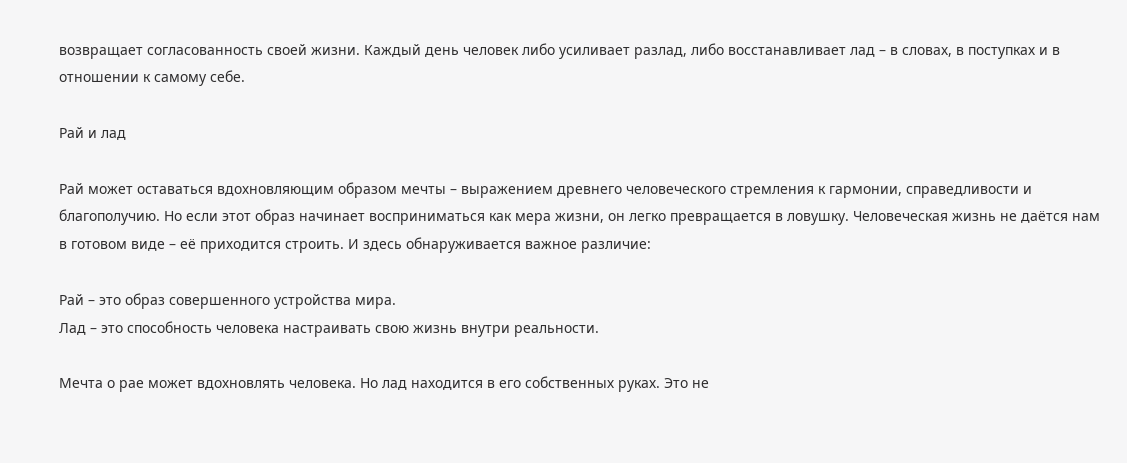возвращает согласованность своей жизни. Каждый день человек либо усиливает разлад, либо восстанавливает лад – в словах, в поступках и в отношении к самому себе.

Рай и лад

Рай может оставаться вдохновляющим образом мечты – выражением древнего человеческого стремления к гармонии, справедливости и благополучию. Но если этот образ начинает восприниматься как мера жизни, он легко превращается в ловушку. Человеческая жизнь не даётся нам в готовом виде – её приходится строить. И здесь обнаруживается важное различие:

Рай – это образ совершенного устройства мира.
Лад – это способность человека настраивать свою жизнь внутри реальности.

Мечта о рае может вдохновлять человека. Но лад находится в его собственных руках. Это не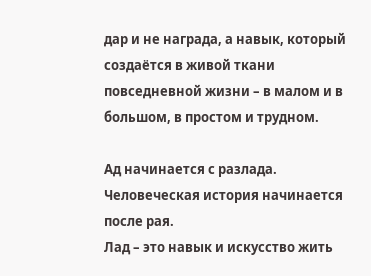дар и не награда, а навык, который создаётся в живой ткани повседневной жизни – в малом и в большом, в простом и трудном.

Ад начинается с разлада.
Человеческая история начинается после рая.
Лад – это навык и искусство жить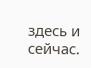здесь и сейчас.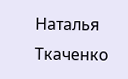Наталья Ткаченко